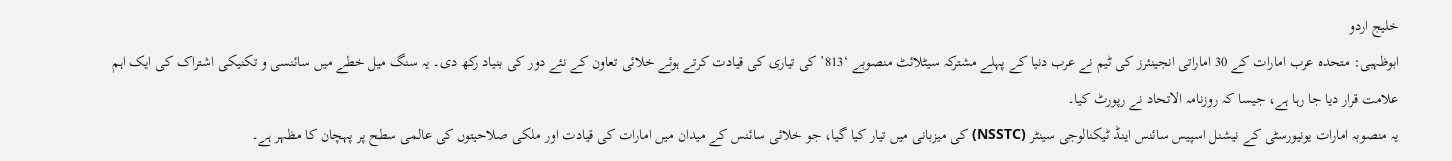خلیج اردو
ابوظہبی: متحدہ عرب امارات کے 30 اماراتی انجینئرز کی ٹیم نے عرب دنیا کے پہلے مشترکہ سیٹلائٹ منصوبے ‘813’ کی تیاری کی قیادت کرتے ہوئے خلائی تعاون کے نئے دور کی بنیاد رکھ دی۔ یہ سنگ میل خطے میں سائنسی و تکنیکی اشتراک کی ایک اہم علامت قرار دیا جا رہا ہے، جیسا کہ روزنامہ الاتحاد نے رپورٹ کیا۔
یہ منصوبہ امارات یونیورسٹی کے نیشنل اسپیس سائنس اینڈ ٹیکنالوجی سینٹر (NSSTC) کی میزبانی میں تیار کیا گیا، جو خلائی سائنس کے میدان میں امارات کی قیادت اور ملکی صلاحیتوں کی عالمی سطح پر پہچان کا مظہر ہے۔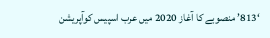‘813’ منصوبے کا آغاز 2020 میں عرب اسپیس کوآپریشن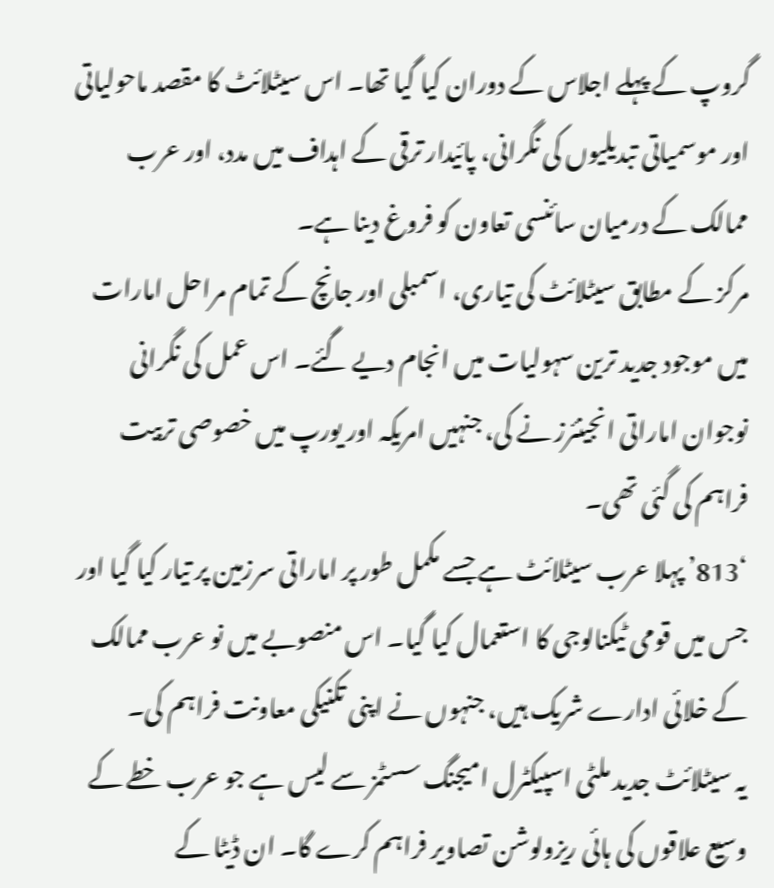گروپ کے پہلے اجلاس کے دوران کیا گیا تھا۔ اس سیٹلائٹ کا مقصد ماحولیاتی اور موسمیاتی تبدیلیوں کی نگرانی، پائیدار ترقی کے اہداف میں مدد، اور عرب ممالک کے درمیان سائنسی تعاون کو فروغ دینا ہے۔
مرکز کے مطابق سیٹلائٹ کی تیاری، اسمبلی اور جانچ کے تمام مراحل امارات میں موجود جدید ترین سہولیات میں انجام دیے گئے۔ اس عمل کی نگرانی نوجوان اماراتی انجینئرز نے کی، جنہیں امریکہ اور یورپ میں خصوصی تربیت فراہم کی گئی تھی۔
‘813’ پہلا عرب سیٹلائٹ ہے جسے مکمل طور پر اماراتی سرزمین پر تیار کیا گیا اور جس میں قومی ٹیکنالوجی کا استعمال کیا گیا۔ اس منصوبے میں نو عرب ممالک کے خلائی ادارے شریک ہیں، جنہوں نے اپنی تکنیکی معاونت فراہم کی۔
یہ سیٹلائٹ جدید ملٹی اسپیکٹرل امیجنگ سسٹمز سے لیس ہے جو عرب خطے کے وسیع علاقوں کی ہائی ریزولوشن تصاویر فراہم کرے گا۔ ان ڈیٹا کے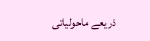ذریعے ماحولیاتی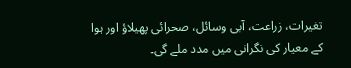تغیرات، زراعت، آبی وسائل، صحرائی پھیلاؤ اور ہوا کے معیار کی نگرانی میں مدد ملے گی۔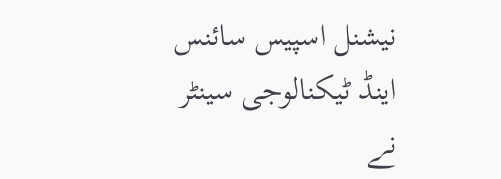نیشنل اسپیس سائنس اینڈ ٹیکنالوجی سینٹر نے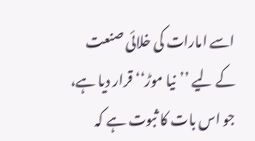اسے امارات کی خلائی صنعت کے لیے ’’نیا موڑ‘‘ قرار دیا ہے، جو اس بات کا ثبوت ہے کہ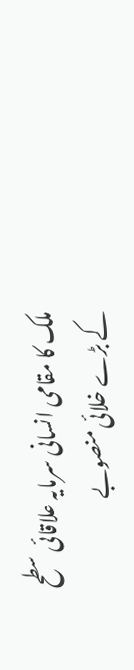ملک کا مقامی انسانی سرمایہ علاقائی سطح کے بڑے خلائی منصوبے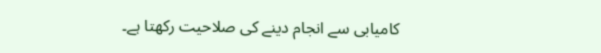کامیابی سے انجام دینے کی صلاحیت رکھتا ہے۔